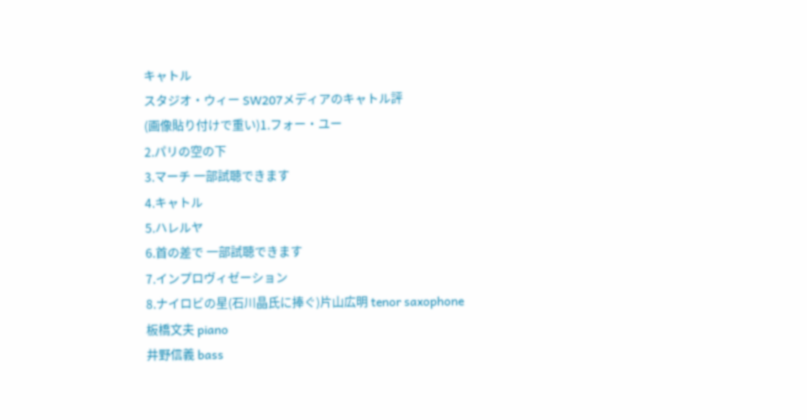キャトル
スタジオ・ウィー SW207メディアのキャトル評
(画像貼り付けで重い)1.フォー・ユー
2.パリの空の下
3.マーチ 一部試聴できます
4.キャトル
5.ハレルヤ
6.首の差で 一部試聴できます
7.インプロヴィゼーション
8.ナイロビの星(石川晶氏に捧ぐ)片山広明 tenor saxophone
板橋文夫 piano
井野信義 bass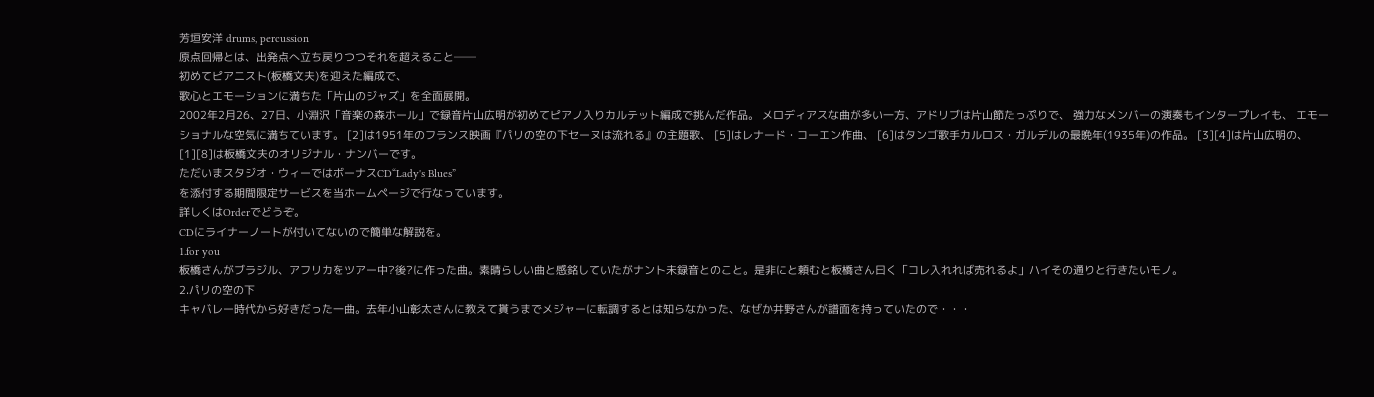芳垣安洋 drums, percussion
原点回帰とは、出発点へ立ち戻りつつそれを超えること──
初めてピアニスト(板橋文夫)を迎えた編成で、
歌心とエモーションに満ちた「片山のジャズ」を全面展開。
2002年2月26、27日、小淵沢「音楽の森ホール」で録音片山広明が初めてピアノ入りカルテット編成で挑んだ作品。 メロディアスな曲が多い一方、アドリブは片山節たっぷりで、 強力なメンバーの演奏もインタープレイも、 エモーショナルな空気に満ちています。 [2]は1951年のフランス映画『パリの空の下セーヌは流れる』の主題歌、 [5]はレナード・コーエン作曲、 [6]はタンゴ歌手カルロス・ガルデルの最晩年(1935年)の作品。 [3][4]は片山広明の、[1][8]は板橋文夫のオリジナル・ナンバーです。
ただいまスタジオ・ウィーではボーナスCD“Lady's Blues”
を添付する期間限定サービスを当ホームページで行なっています。
詳しくはOrderでどうぞ。
CDにライナーノートが付いてないので簡単な解説を。
1.for you
板橋さんがブラジル、アフリカをツアー中?後?に作った曲。素晴らしい曲と感銘していたがナント未録音とのこと。是非にと頼むと板橋さん曰く「コレ入れれば売れるよ」ハイその通りと行きたいモノ。
2.パリの空の下
キャバレー時代から好きだった一曲。去年小山彰太さんに教えて貰うまでメジャーに転調するとは知らなかった、なぜか井野さんが譜面を持っていたので・・・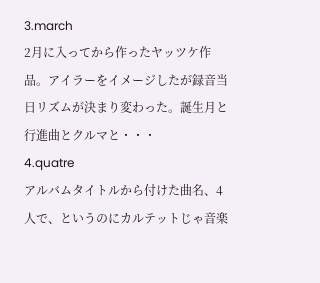3.march
2月に入ってから作ったヤッツケ作品。アイラーをイメージしたが録音当日リズムが決まり変わった。誕生月と行進曲とクルマと・・・
4.quatre
アルバムタイトルから付けた曲名、4人で、というのにカルテットじゃ音楽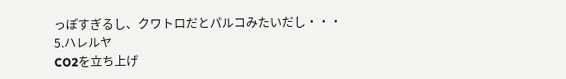っぽすぎるし、クワトロだとパルコみたいだし・・・
5.ハレルヤ
CO2を立ち上げ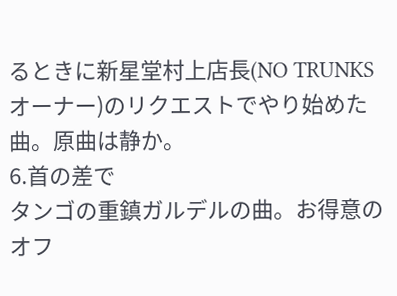るときに新星堂村上店長(NO TRUNKS オーナー)のリクエストでやり始めた曲。原曲は静か。
6.首の差で
タンゴの重鎮ガルデルの曲。お得意のオフ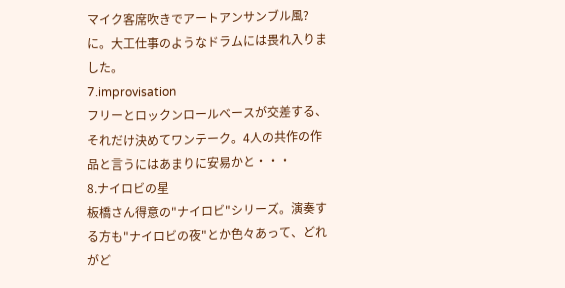マイク客席吹きでアートアンサンブル風?に。大工仕事のようなドラムには畏れ入りました。
7.improvisation
フリーとロックンロールベースが交差する、それだけ決めてワンテーク。4人の共作の作品と言うにはあまりに安易かと・・・
8.ナイロビの星
板橋さん得意の"ナイロビ"シリーズ。演奏する方も"ナイロビの夜"とか色々あって、どれがど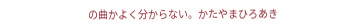の曲かよく分からない。かたやまひろあき